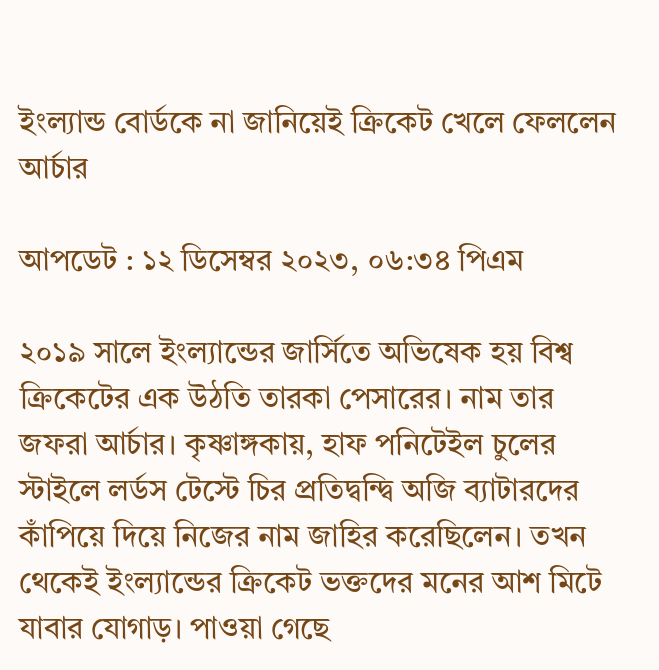ইংল্যান্ড বোর্ডকে না জানিয়েই ক্রিকেট খেলে ফেললেন আর্চার

আপডেট : ১২ ডিসেম্বর ২০২৩, ০৬:৩৪ পিএম

২০১৯ সালে ইংল্যান্ডের জার্সিতে অভিষেক হয় বিশ্ব ক্রিকেটের এক উঠতি তারকা পেসারের। নাম তার জফরা আর্চার। কৃষ্ণাঙ্গকায়, হাফ পনিটেইল চুলের স্টাইলে লর্ডস টেস্টে চির প্রতিদ্বন্দ্বি অজি ব্যাটারদের কাঁপিয়ে দিয়ে নিজের নাম জাহির করেছিলেন। তখন থেকেই ইংল্যান্ডের ক্রিকেট ভক্তদের মনের আশ মিটে যাবার যোগাড়। পাওয়া গেছে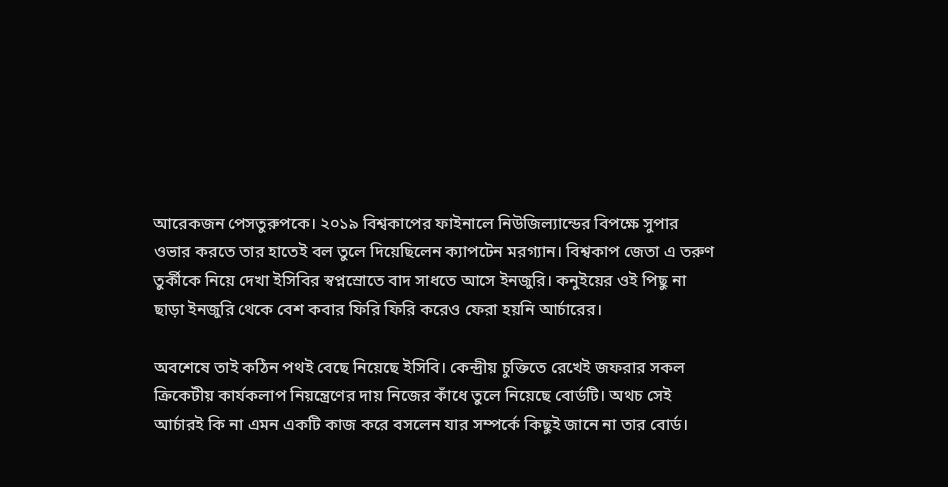আরেকজন পেসতুরুপকে। ২০১৯ বিশ্বকাপের ফাইনালে নিউজিল্যান্ডের বিপক্ষে সুপার ওভার করতে তার হাতেই বল তুলে দিয়েছিলেন ক্যাপটেন মরগ্যান। বিশ্বকাপ জেতা এ তরুণ তুর্কীকে নিয়ে দেখা ইসিবির স্বপ্নস্রোতে বাদ সাধতে আসে ইনজুরি। কনুইয়ের ওই পিছু না ছাড়া ইনজুরি থেকে বেশ কবার ফিরি ফিরি করেও ফেরা হয়নি আর্চারের।

অবশেষে তাই কঠিন পথই বেছে নিয়েছে ইসিবি। কেন্দ্রীয় চুক্তিতে রেখেই জফরার সকল ক্রিকেটীয় কার্যকলাপ নিয়ন্ত্রেণের দায় নিজের কাঁধে তুলে নিয়েছে বোর্ডটি। অথচ সেই আর্চারই কি না এমন একটি কাজ করে বসলেন যার সম্পর্কে কিছুই জানে না তার বোর্ড।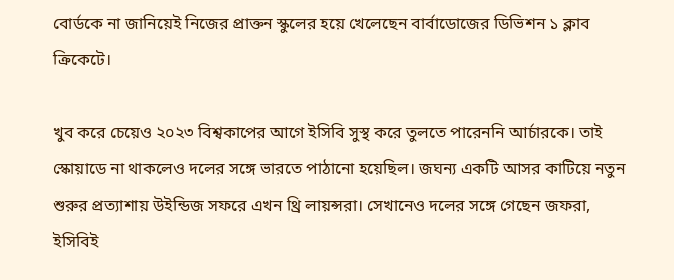বোর্ডকে না জানিয়েই নিজের প্রাক্তন স্কুলের হয়ে খেলেছেন বার্বাডোজের ডিভিশন ১ ক্লাব ক্রিকেটে।

খুব করে চেয়েও ২০২৩ বিশ্বকাপের আগে ইসিবি সুস্থ করে তুলতে পারেননি আর্চারকে। তাই স্কোয়াডে না থাকলেও দলের সঙ্গে ভারতে পাঠানো হয়েছিল। জঘন্য একটি আসর কাটিয়ে নতুন শুরুর প্রত্যাশায় উইন্ডিজ সফরে এখন থ্রি লায়ন্সরা। সেখানেও দলের সঙ্গে গেছেন জফরা, ইসিবিই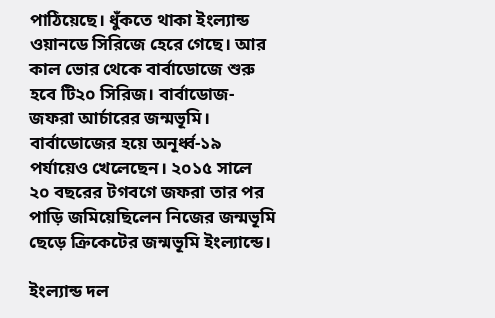পাঠিয়েছে। ধুঁকতে থাকা ইংল্যান্ড ওয়ানডে সিরিজে হেরে গেছে। আর কাল ভোর থেকে বার্বাডোজে শুরু হবে টি২০ সিরিজ। বার্বাডোজ- জফরা আর্চারের জন্মভূমি। বার্বাডোজের হয়ে অনূর্ধ্ব-১৯ পর্যায়েও খেলেছেন। ২০১৫ সালে ২০ বছরের টগবগে জফরা তার পর পাড়ি জমিয়েছিলেন নিজের জন্মভূমি ছেড়ে ক্রিকেটের জন্মভূমি ইংল্যান্ডে।

ইংল্যান্ড দল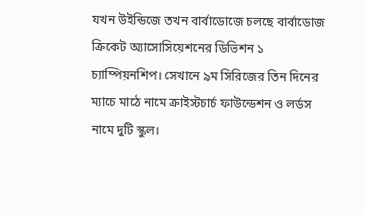যখন উইন্ডিজে তখন বার্বাডোজে চলছে বার্বাডোজ ক্রিকেট অ্যাসোসিয়েশনের ডিভিশন ১ চ্যাম্পিয়নশিপ। সেখানে ৯ম সিরিজের তিন দিনের ম্যাচে মাঠে নামে ক্রাইস্টচার্চ ফাউন্ডেশন ও লর্ডস নামে দুটি স্কুল।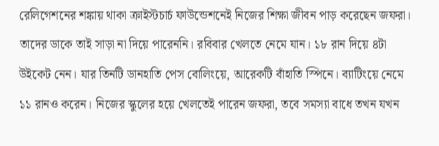রেলিগেশনের শঙ্কায় থাকা ক্রাইস্টচার্চ ফাউন্ডেশনেই নিজের শিক্ষা জীবন পাড় করেছেন জফরা। তাদের ডাকে তাই সাড়া না দিয়ে পারেননি। রবিবার খেলতে নেমে যান। ১৮ রান দিয়ে ৪টা উইকেট নেন। যার তিনটি ডানহাতি পেস বোলিংয়ে, আরেকটি বাঁহাতি স্পিনে। ব্যাটিংয়ে নেমে ১১ রানও করেন। নিজের স্কুলের হয়ে খেলতেই পারেন জফরা, তবে সমস্যা বাধে তখন যখন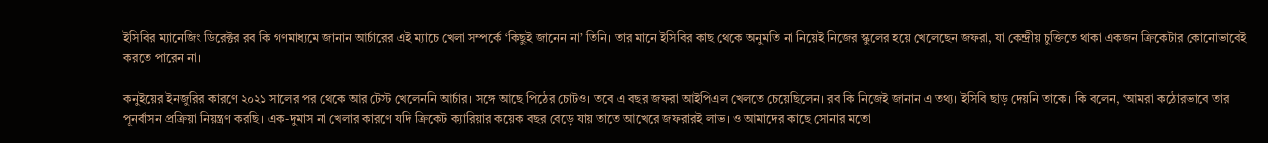ইসিবির ম্যানেজিং ডিরেক্টর রব কি গণমাধ্যমে জানান আর্চারের এই ম্যাচে খেলা সম্পর্কে ‘কিছুই জানেন না’ তিনি। তার মানে ইসিবির কাছ থেকে অনুমতি না নিয়েই নিজের স্কুলের হয়ে খেলেছেন জফরা, যা কেন্দ্রীয় চুক্তিতে থাকা একজন ক্রিকেটার কোনোভাবেই করতে পারেন না।

কনুইয়ের ইনজুরির কারণে ২০২১ সালের পর থেকে আর টেস্ট খেলেননি আর্চার। সঙ্গে আছে পিঠের চোটও। তবে এ বছর জফরা আইপিএল খেলতে চেয়েছিলেন। রব কি নিজেই জানান এ তথ্য। ইসিবি ছাড় দেয়নি তাকে। কি বলেন, ‘আমরা কঠোরভাবে তার পূনর্বাসন প্রক্রিয়া নিয়ন্ত্রণ করছি। এক-দুমাস না খেলার কারণে যদি ক্রিকেট ক্যারিয়ার কয়েক বছর বেড়ে যায় তাতে আখেরে জফরারই লাভ। ও আমাদের কাছে সোনার মতো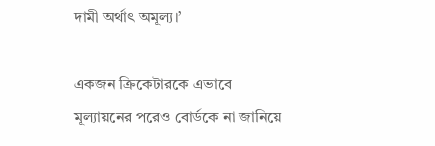দামী অর্থাৎ অমূল্য।’

একজন ক্রিকেটারকে এভাবে মূল্যায়নের পরেও বোর্ডকে না জানিয়ে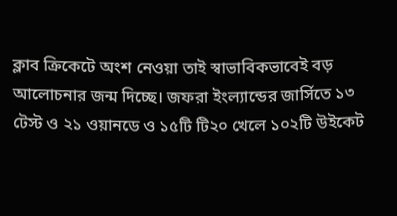ক্লাব ক্রিকেটে অংশ নেওয়া তাই স্বাভাবিকভাবেই বড় আলোচনার জন্ম দিচ্ছে। জফরা ইংল্যান্ডের জার্সিতে ১৩ টেস্ট ও ২১ ওয়ানডে ও ১৫টি টি২০ খেলে ১০২টি উইকেট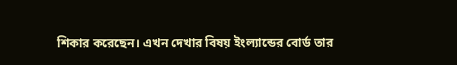শিকার করেছেন। এখন দেখার বিষয় ইংল্যান্ডের বোর্ড তার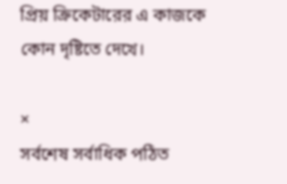প্রিয় ক্রিকেটারের এ কাজকে কোন দৃষ্টিতে দেখে।

×
সর্বশেষ সর্বাধিক পঠিত